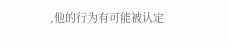,他的行为有可能被认定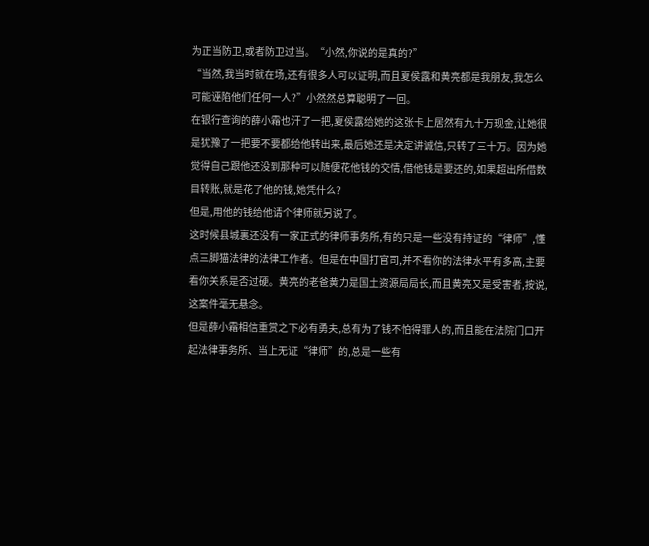为正当防卫,或者防卫过当。“小然,你说的是真的?”
“当然,我当时就在场,还有很多人可以证明,而且夏侯露和黄亮都是我朋友,我怎么可能诬陷他们任何一人?”小然然总算聪明了一回。
在银行查询的薛小霜也汗了一把,夏侯露给她的这张卡上居然有九十万现金,让她很是犹豫了一把要不要都给他转出来,最后她还是决定讲诚信,只转了三十万。因为她觉得自己跟他还没到那种可以随便花他钱的交情,借他钱是要还的,如果超出所借数目转账,就是花了他的钱,她凭什么?
但是,用他的钱给他请个律师就另说了。
这时候县城裏还没有一家正式的律师事务所,有的只是一些没有持证的“律师”,懂点三脚猫法律的法律工作者。但是在中国打官司,并不看你的法律水平有多高,主要看你关系是否过硬。黄亮的老爸黄力是国土资源局局长,而且黄亮又是受害者,按说,这案件毫无悬念。
但是薛小霜相信重赏之下必有勇夫,总有为了钱不怕得罪人的,而且能在法院门口开起法律事务所、当上无证“律师”的,总是一些有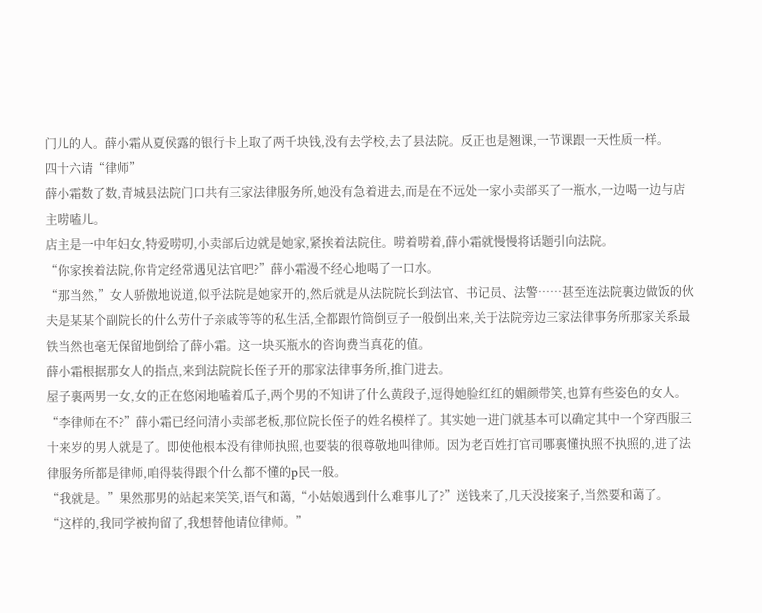门儿的人。薛小霜从夏侯露的银行卡上取了两千块钱,没有去学校,去了县法院。反正也是翘课,一节课跟一天性质一样。
四十六请“律师”
薛小霜数了数,青城县法院门口共有三家法律服务所,她没有急着进去,而是在不远处一家小卖部买了一瓶水,一边喝一边与店主唠嗑儿。
店主是一中年妇女,特爱唠叨,小卖部后边就是她家,紧挨着法院住。唠着唠着,薛小霜就慢慢将话题引向法院。
“你家挨着法院,你肯定经常遇见法官吧?”薛小霜漫不经心地喝了一口水。
“那当然,”女人骄傲地说道,似乎法院是她家开的,然后就是从法院院长到法官、书记员、法警……甚至连法院裏边做饭的伙夫是某某个副院长的什么劳什子亲戚等等的私生活,全都跟竹筒倒豆子一般倒出来,关于法院旁边三家法律事务所那家关系最铁当然也毫无保留地倒给了薛小霜。这一块买瓶水的咨询费当真花的值。
薛小霜根据那女人的指点,来到法院院长侄子开的那家法律事务所,推门进去。
屋子裏两男一女,女的正在悠闲地嗑着瓜子,两个男的不知讲了什么黄段子,逗得她脸红红的媚颜带笑,也算有些姿色的女人。
“李律师在不?”薛小霜已经问清小卖部老板,那位院长侄子的姓名模样了。其实她一进门就基本可以确定其中一个穿西服三十来岁的男人就是了。即使他根本没有律师执照,也要装的很尊敬地叫律师。因为老百姓打官司哪裏懂执照不执照的,进了法律服务所都是律师,咱得装得跟个什么都不懂的p民一般。
“我就是。”果然那男的站起来笑笑,语气和蔼,“小姑娘遇到什么难事儿了?”送钱来了,几天没接案子,当然要和蔼了。
“这样的,我同学被拘留了,我想替他请位律师。”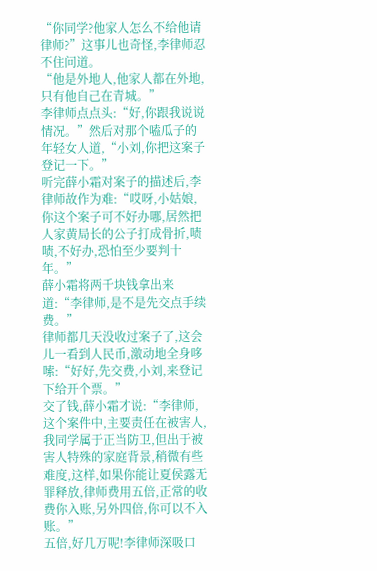“你同学?他家人怎么不给他请律师?”这事儿也奇怪,李律师忍不住问道。
“他是外地人,他家人都在外地,只有他自己在青城。”
李律师点点头:“好,你跟我说说情况。”然后对那个嗑瓜子的年轻女人道,“小刘,你把这案子登记一下。”
听完薛小霜对案子的描述后,李律师故作为难:“哎呀,小姑娘,你这个案子可不好办哪,居然把人家黄局长的公子打成骨折,啧啧,不好办,恐怕至少要判十年。”
薛小霜将两千块钱拿出来道:“李律师,是不是先交点手续费。”
律师都几天没收过案子了,这会儿一看到人民币,激动地全身哆嗦:“好好,先交费,小刘,来登记下给开个票。”
交了钱,薛小霜才说:“李律师,这个案件中,主要责任在被害人,我同学属于正当防卫,但出于被害人特殊的家庭背景,稍微有些难度,这样,如果你能让夏侯露无罪释放,律师费用五倍,正常的收费你入账,另外四倍,你可以不入账。”
五倍,好几万呢!李律师深吸口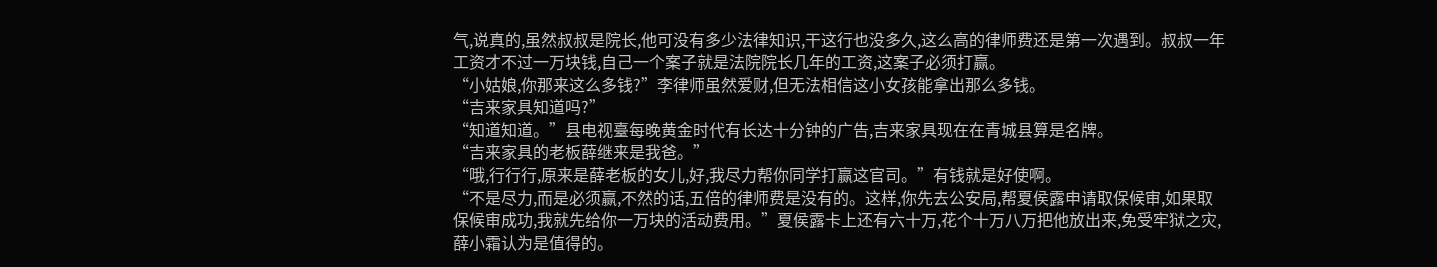气,说真的,虽然叔叔是院长,他可没有多少法律知识,干这行也没多久,这么高的律师费还是第一次遇到。叔叔一年工资才不过一万块钱,自己一个案子就是法院院长几年的工资,这案子必须打赢。
“小姑娘,你那来这么多钱?”李律师虽然爱财,但无法相信这小女孩能拿出那么多钱。
“吉来家具知道吗?”
“知道知道。”县电视臺每晚黄金时代有长达十分钟的广告,吉来家具现在在青城县算是名牌。
“吉来家具的老板薛继来是我爸。”
“哦,行行行,原来是薛老板的女儿,好,我尽力帮你同学打赢这官司。”有钱就是好使啊。
“不是尽力,而是必须赢,不然的话,五倍的律师费是没有的。这样,你先去公安局,帮夏侯露申请取保候审,如果取保候审成功,我就先给你一万块的活动费用。”夏侯露卡上还有六十万,花个十万八万把他放出来,免受牢狱之灾,薛小霜认为是值得的。